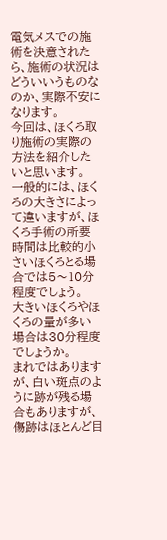電気メスでの施術を決意されたら、施術の状況はどういいうものなのか、実際不安になります。
今回は、ほくろ取り施術の実際の方法を紹介したいと思います。
一般的には、ほくろの大きさによって違いますが、ほくろ手術の所要時間は比較的小さいほくろとる場合では5〜10分程度でしょう。
大きいほくろやほくろの量が多い場合は30分程度でしょうか。
まれではありますが、白い斑点のように跡が残る場合もありますが、傷跡はほとんど目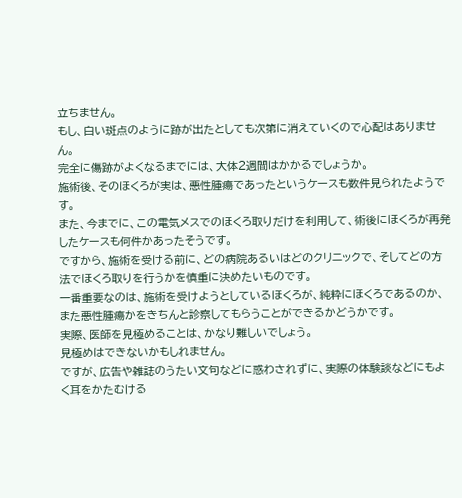立ちません。
もし、白い斑点のように跡が出たとしても次第に消えていくので心配はありません。
完全に傷跡がよくなるまでには、大体2週間はかかるでしょうか。
施術後、そのほくろが実は、悪性腫瘍であったというケースも数件見られたようです。
また、今までに、この電気メスでのほくろ取りだけを利用して、術後にほくろが再発したケースも何件かあったそうです。
ですから、施術を受ける前に、どの病院あるいはどのクリニックで、そしてどの方法でほくろ取りを行うかを慎重に決めたいものです。
一番重要なのは、施術を受けようとしているほくろが、純粋にほくろであるのか、また悪性腫瘍かをきちんと診察してもらうことができるかどうかです。
実際、医師を見極めることは、かなり難しいでしょう。
見極めはできないかもしれません。
ですが、広告や雑誌のうたい文句などに惑わされずに、実際の体験談などにもよく耳をかたむける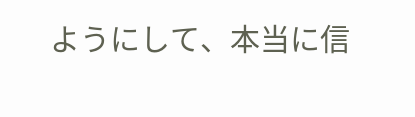ようにして、本当に信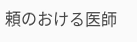頼のおける医師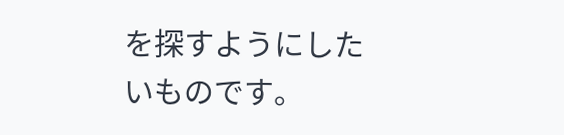を探すようにしたいものです。